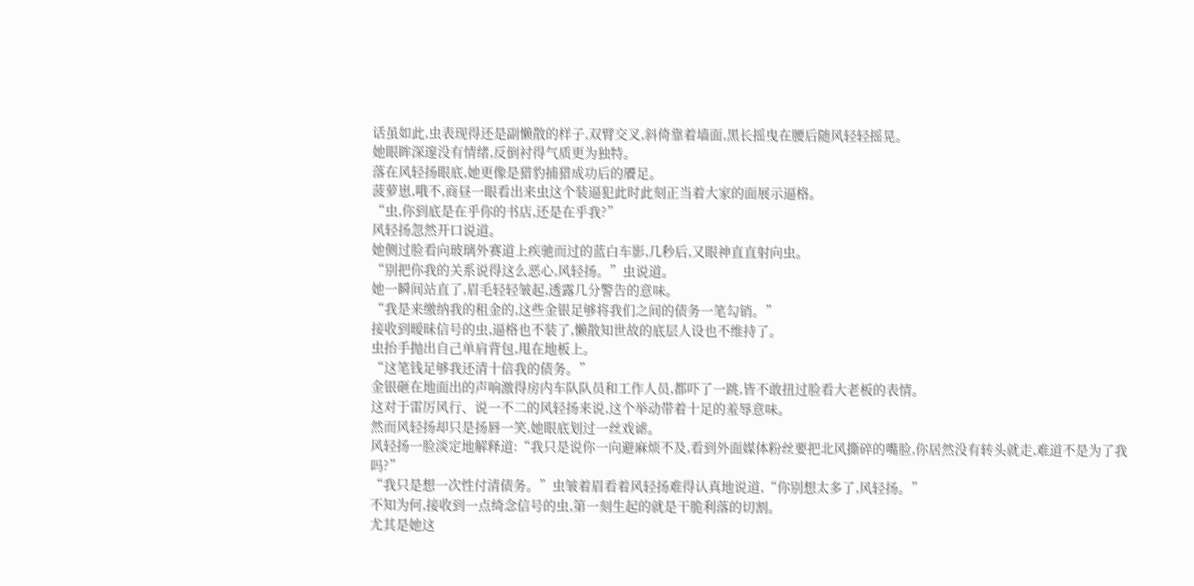话虽如此,虫表现得还是副懒散的样子,双臂交叉,斜倚靠着墙面,黑长摇曳在腰后随风轻轻摇晃。
她眼眸深邃没有情绪,反倒衬得气质更为独特。
落在风轻扬眼底,她更像是猎豹捕猎成功后的餍足。
菠萝崽,哦不,商昼一眼看出来虫这个装逼犯此时此刻正当着大家的面展示逼格。
“虫,你到底是在乎你的书店,还是在乎我?”
风轻扬忽然开口说道。
她侧过脸看向玻璃外赛道上疾驰而过的蓝白车影,几秒后,又眼神直直射向虫。
“别把你我的关系说得这么恶心,风轻扬。”虫说道。
她一瞬间站直了,眉毛轻轻皱起,透露几分警告的意味。
“我是来缴纳我的租金的,这些金银足够将我们之间的债务一笔勾销。”
接收到暧昧信号的虫,逼格也不装了,懒散知世故的底层人设也不维持了。
虫抬手抛出自己单肩背包,甩在地板上。
“这笔钱足够我还清十倍我的债务。”
金银砸在地面出的声响激得房内车队队员和工作人员,都吓了一跳,皆不敢扭过脸看大老板的表情。
这对于雷厉风行、说一不二的风轻扬来说,这个举动带着十足的羞辱意味。
然而风轻扬却只是扬唇一笑,她眼底划过一丝戏谑。
风轻扬一脸淡定地解释道:“我只是说你一向避麻烦不及,看到外面媒体粉丝要把北风撕碎的嘴脸,你居然没有转头就走,难道不是为了我吗?”
“我只是想一次性付清债务。”虫皱着眉看着风轻扬难得认真地说道,“你别想太多了,风轻扬。”
不知为何,接收到一点绮念信号的虫,第一刻生起的就是干脆利落的切割。
尤其是她这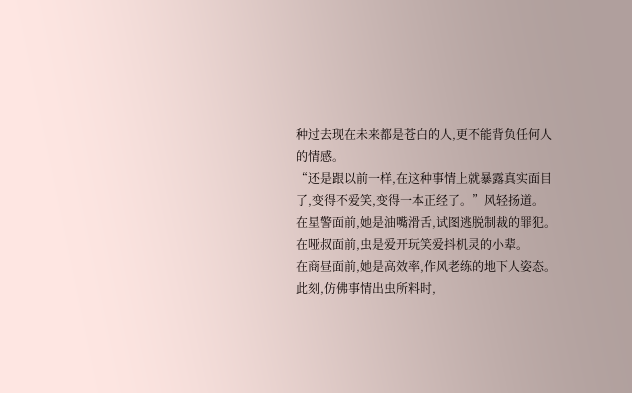种过去现在未来都是苍白的人,更不能背负任何人的情感。
“还是跟以前一样,在这种事情上就暴露真实面目了,变得不爱笑,变得一本正经了。”风轻扬道。
在星警面前,她是油嘴滑舌,试图逃脱制裁的罪犯。
在哑叔面前,虫是爱开玩笑爱抖机灵的小辈。
在商昼面前,她是高效率,作风老练的地下人姿态。
此刻,仿佛事情出虫所料时,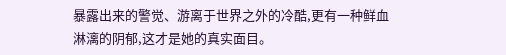暴露出来的警觉、游离于世界之外的冷酷,更有一种鲜血淋漓的阴郁,这才是她的真实面目。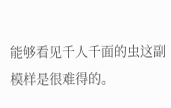能够看见千人千面的虫这副模样是很难得的。